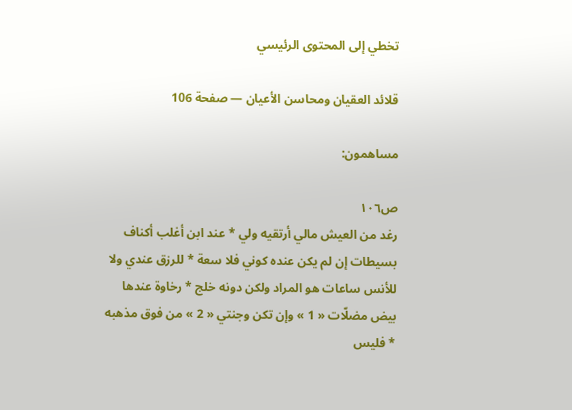تخطي إلى المحتوى الرئيسي

قلائد العقيان ومحاسن الأعيان — صفحة 106

مساهمون:

ص١٠٦
رغد من العيش مالي أرتقيه ولي * عند ابن أغلب أكناف بسيطات إن لم يكن عنده كوني فلا سعة * للرزق عندي ولا للأنس ساعات هو المراد ولكن دونه خلج * رخاوة عندها بيض مضلّات « 1 » وإن تكن وجنتي « 2 » من فوق مذهبه * فليس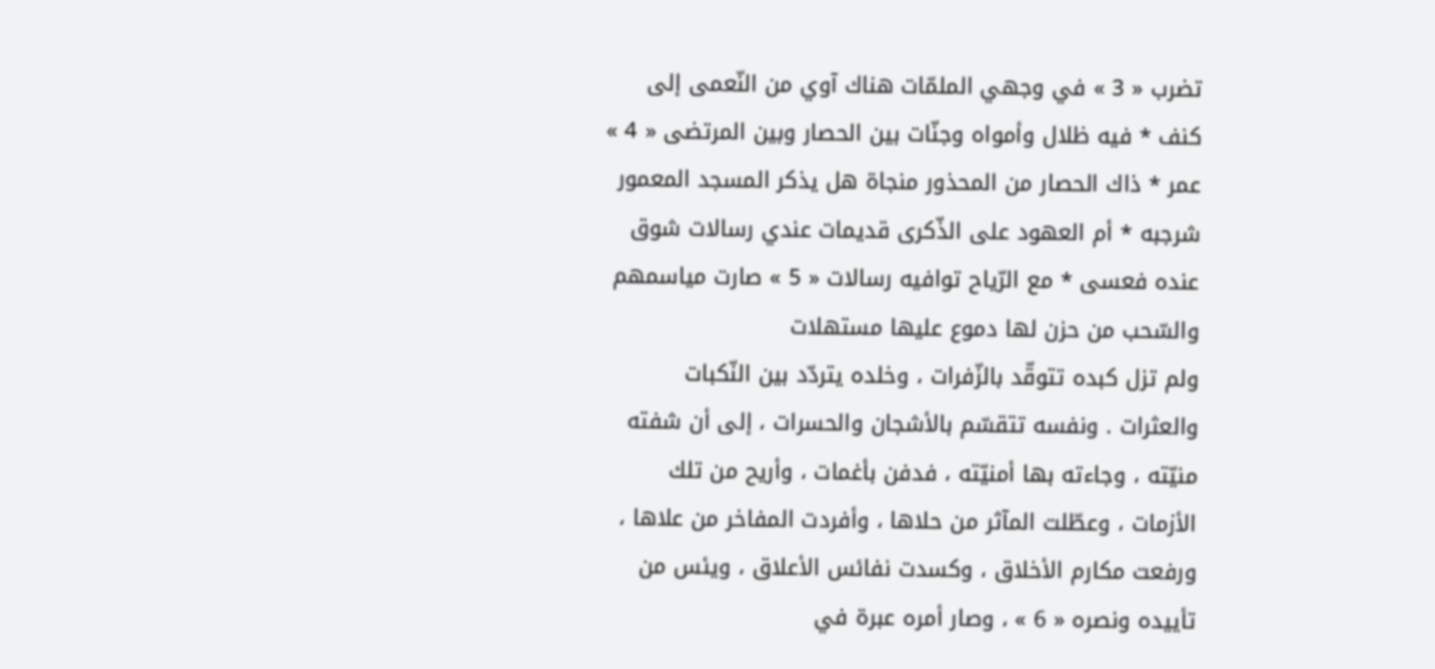تضرب « 3 » في وجهي الملمّات هناك آوي من النّعمى إلى كنف * فيه ظلال وأمواه وجنّات بين الحصار وبين المرتضى « 4 » عمر * ذاك الحصار من المحذور منجاة هل يذكر المسجد المعمور شرجبه * أم العهود على الذّكرى قديمات عندي رسالات شوق عنده فعسى * مع الرّياح توافيه رسالات « 5 » صارت مياسمهم والسّحب من حزن لها دموع عليها مستهلات
ولم تزل كبده تتوقّد بالزّفرات ، وخلده يتردّد بين النّكبات والعثرات . ونفسه تتقسّم بالأشجان والحسرات ، إلى أن شفته منيّته ، وجاءته بها أمنيّته ، فدفن بأغمات ، وأريح من تلك الأزمات ، وعطّلت المآثر من حلاها ، وأفردت المفاخر من علاها ، ورفعت مكارم الأخلاق ، وكسدت نفائس الأعلاق ، ويئس من تأييده ونصره « 6 » ، وصار أمره عبرة في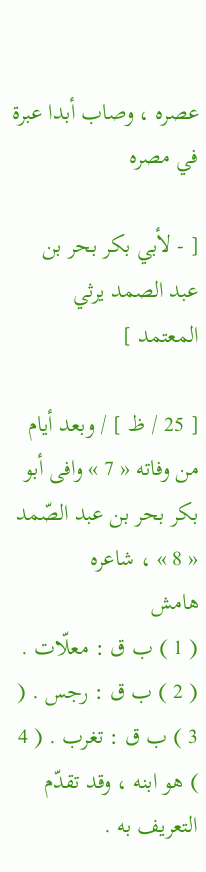عصره ، وصاب أبدا عبرة في مصره

[ - لأبي بكر بحر بن عبد الصمد يرثي المعتمد ]

[ 25 / ظ ] / وبعد أيام من وفاته « 7 » وافى أبو بكر بحر بن عبد الصّمد « 8 » ، شاعره
هامش
( 1 ) ب ق : معلّات . ( 2 ) ب ق : رجس . ( 3 ) ب ق : تغرب . ( 4 ) هو ابنه ، وقد تقدّم التعريف به .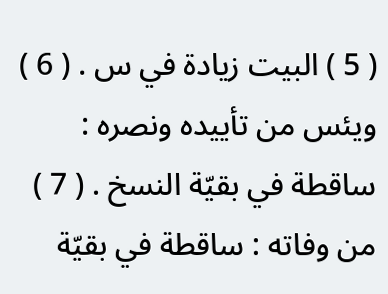( 5 ) البيت زيادة في س . ( 6 ) ويئس من تأييده ونصره : ساقطة في بقيّة النسخ . ( 7 ) من وفاته : ساقطة في بقيّة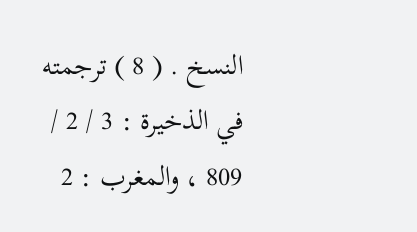النسخ . ( 8 ) ترجمته في الذخيرة : 3 / 2 / 809 ، والمغرب : 2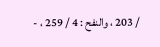/ 203 ، والنفح : 4 / 259 ، -